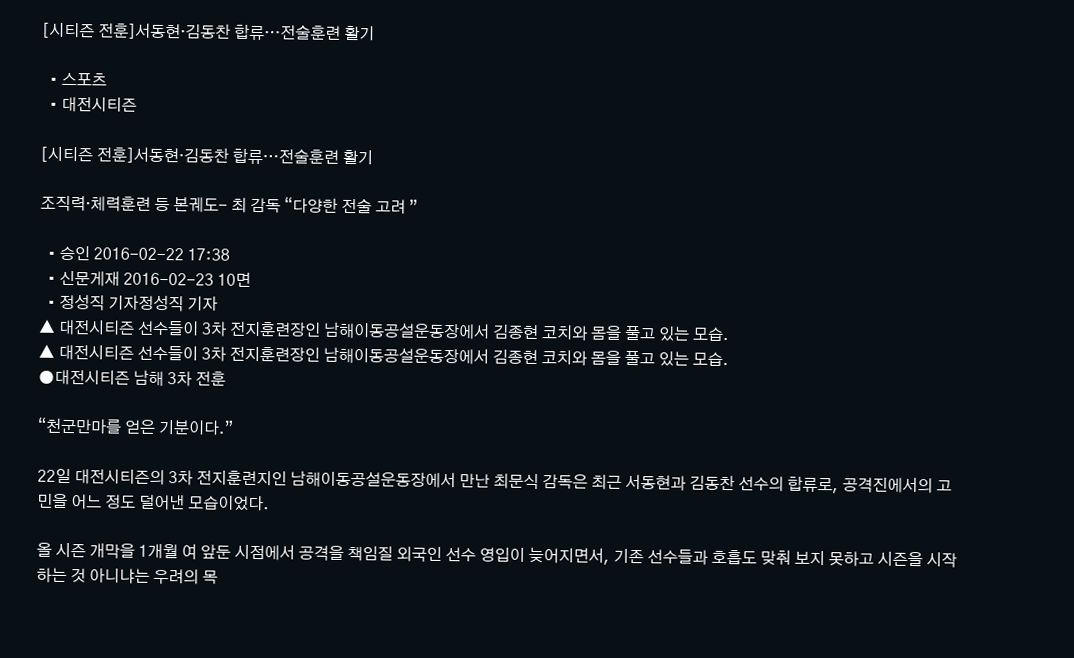[시티즌 전훈]서동현·김동찬 합류…전술훈련 활기

  • 스포츠
  • 대전시티즌

[시티즌 전훈]서동현·김동찬 합류…전술훈련 활기

조직력·체력훈련 등 본궤도- 최 감독 “다양한 전술 고려 ”

  • 승인 2016-02-22 17:38
  • 신문게재 2016-02-23 10면
  • 정성직 기자정성직 기자
▲ 대전시티즌 선수들이 3차 전지훈련장인 남해이동공설운동장에서 김종현 코치와 몸을 풀고 있는 모습.
▲ 대전시티즌 선수들이 3차 전지훈련장인 남해이동공설운동장에서 김종현 코치와 몸을 풀고 있는 모습.
●대전시티즌 남해 3차 전훈

“천군만마를 얻은 기분이다.”

22일 대전시티즌의 3차 전지훈련지인 남해이동공설운동장에서 만난 최문식 감독은 최근 서동현과 김동찬 선수의 합류로, 공격진에서의 고민을 어느 정도 덜어낸 모습이었다.

올 시즌 개막을 1개월 여 앞둔 시점에서 공격을 책임질 외국인 선수 영입이 늦어지면서, 기존 선수들과 호흡도 맞춰 보지 못하고 시즌을 시작하는 것 아니냐는 우려의 목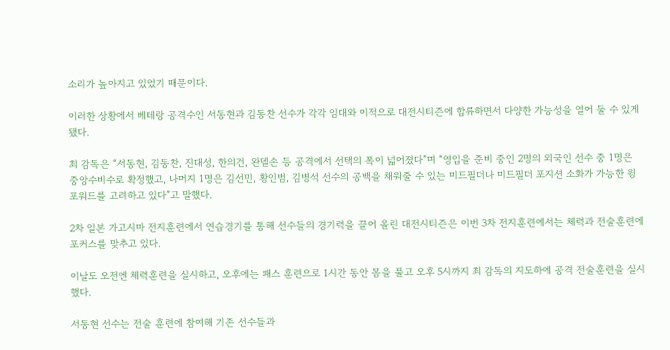소리가 높아지고 있었기 때문이다.

이러한 상황에서 베테랑 공격수인 서동현과 김동찬 선수가 각각 임대와 이적으로 대전시티즌에 합류하면서 다양한 가능성을 열어 둘 수 있게 됐다.

최 감독은 “서동현, 김동찬, 진대성, 한의건, 완델손 등 공격에서 선택의 폭이 넓어졌다”며 “영입을 준비 중인 2명의 외국인 선수 중 1명은 중앙수비수로 확정했고, 나머지 1명은 김선민, 황인범, 김병석 선수의 공백을 채워줄 수 있는 미드필더나 미드필더 포지션 소화가 가능한 윙포워드를 고려하고 있다”고 말했다.

2차 일본 가고시마 전지훈련에서 연습경기를 통해 선수들의 경기력을 끌어 올린 대전시티즌은 이번 3차 전지훈련에서는 체력과 전술훈련에 포커스를 맞추고 있다.

이날도 오전엔 체력훈련을 실시하고, 오후에는 패스 훈련으로 1시간 동안 몸을 풀고 오후 5시까지 최 감독의 지도하에 공격 전술훈련을 실시했다.

서동현 선수는 전술 훈련에 참여해 기존 선수들과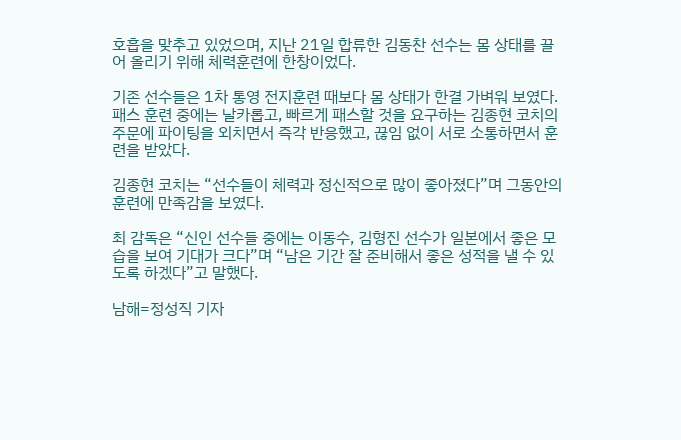호흡을 맞추고 있었으며, 지난 21일 합류한 김동찬 선수는 몸 상태를 끌어 올리기 위해 체력훈련에 한창이었다.

기존 선수들은 1차 통영 전지훈련 때보다 몸 상태가 한결 가벼워 보였다. 패스 훈련 중에는 날카롭고, 빠르게 패스할 것을 요구하는 김종현 코치의 주문에 파이팅을 외치면서 즉각 반응했고, 끊임 없이 서로 소통하면서 훈련을 받았다.

김종현 코치는 “선수들이 체력과 정신적으로 많이 좋아졌다”며 그동안의 훈련에 만족감을 보였다.

최 감독은 “신인 선수들 중에는 이동수, 김형진 선수가 일본에서 좋은 모습을 보여 기대가 크다”며 “남은 기간 잘 준비해서 좋은 성적을 낼 수 있도록 하겠다”고 말했다.

남해=정성직 기자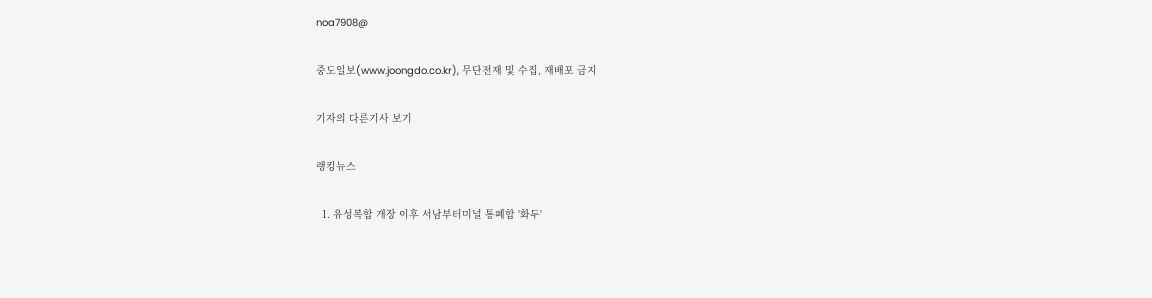noa7908@

중도일보(www.joongdo.co.kr), 무단전재 및 수집, 재배포 금지

기자의 다른기사 보기

랭킹뉴스

  1. 유성복합 개장 이후 서남부터미널 통폐합 '화두'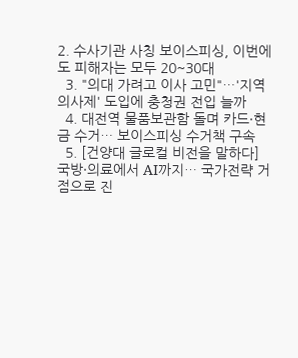2. 수사기관 사칭 보이스피싱, 이번에도 피해자는 모두 20~30대
  3. "의대 가려고 이사 고민"…'지역의사제' 도입에 충청권 전입 늘까
  4. 대전역 물품보관함 돌며 카드·현금 수거… 보이스피싱 수거책 구속
  5. [건양대 글로컬 비전을 말하다] 국방·의료에서 AI까지… 국가전략 거점으로 진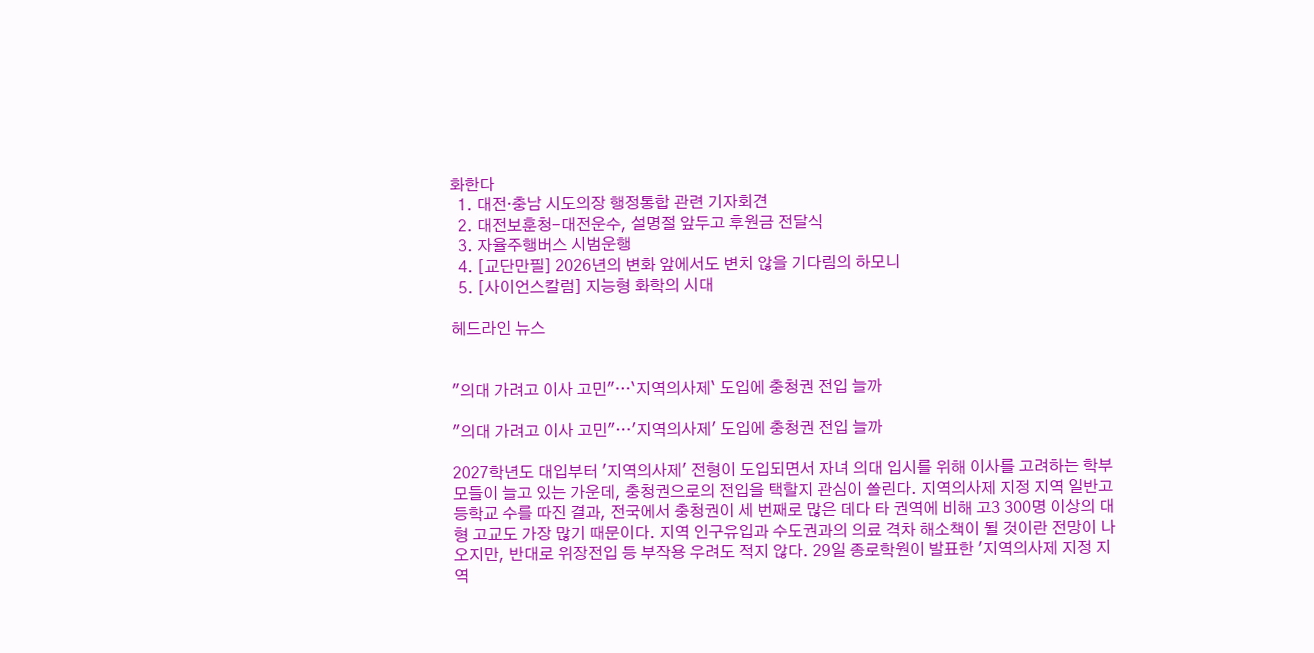화한다
  1. 대전·충남 시도의장 행정통합 관련 기자회견
  2. 대전보훈청-대전운수, 설명절 앞두고 후원금 전달식
  3. 자율주행버스 시범운행
  4. [교단만필] 2026년의 변화 앞에서도 변치 않을 기다림의 하모니
  5. [사이언스칼럼] 지능형 화학의 시대

헤드라인 뉴스


"의대 가려고 이사 고민"…`지역의사제` 도입에 충청권 전입 늘까

"의대 가려고 이사 고민"…'지역의사제' 도입에 충청권 전입 늘까

2027학년도 대입부터 '지역의사제' 전형이 도입되면서 자녀 의대 입시를 위해 이사를 고려하는 학부모들이 늘고 있는 가운데, 충청권으로의 전입을 택할지 관심이 쏠린다. 지역의사제 지정 지역 일반고등학교 수를 따진 결과, 전국에서 충청권이 세 번째로 많은 데다 타 권역에 비해 고3 300명 이상의 대형 고교도 가장 많기 때문이다. 지역 인구유입과 수도권과의 의료 격차 해소책이 될 것이란 전망이 나오지만, 반대로 위장전입 등 부작용 우려도 적지 않다. 29일 종로학원이 발표한 '지역의사제 지정 지역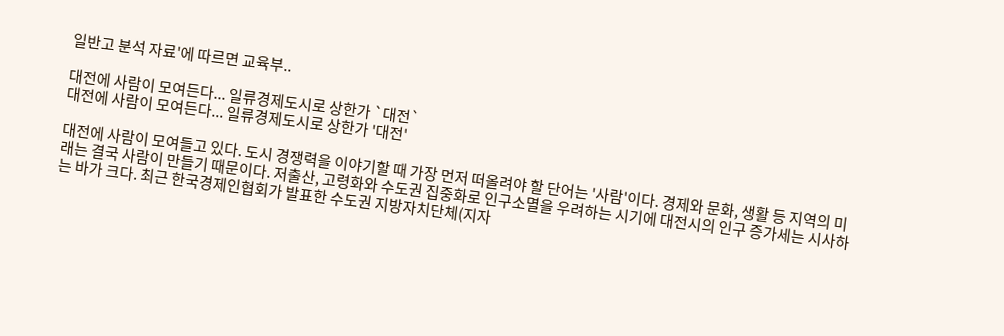일반고 분석 자료'에 따르면 교육부..

대전에 사람이 모여든다... 일류경제도시로 상한가 `대전`
대전에 사람이 모여든다... 일류경제도시로 상한가 '대전'

대전에 사람이 모여들고 있다. 도시 경쟁력을 이야기할 때 가장 먼저 떠올려야 할 단어는 '사람'이다. 경제와 문화, 생활 등 지역의 미래는 결국 사람이 만들기 때문이다. 저출산, 고령화와 수도권 집중화로 인구소멸을 우려하는 시기에 대전시의 인구 증가세는 시사하는 바가 크다. 최근 한국경제인협회가 발표한 수도권 지방자치단체(지자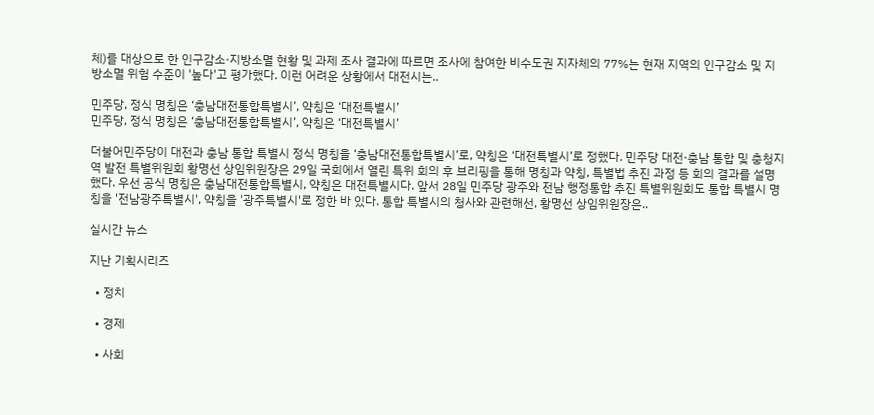체)를 대상으로 한 인구감소·지방소멸 현황 및 과제 조사 결과에 따르면 조사에 참여한 비수도권 지자체의 77%는 현재 지역의 인구감소 및 지방소멸 위험 수준이 '높다'고 평가했다. 이런 어려운 상황에서 대전시는..

민주당, 정식 명칭은 ‘충남대전통합특별시’, 약칭은 ‘대전특별시’
민주당, 정식 명칭은 ‘충남대전통합특별시’, 약칭은 ‘대전특별시’

더불어민주당이 대전과 충남 통합 특별시 정식 명칭을 ‘충남대전통합특별시’로, 약칭은 ‘대전특별시’로 정했다. 민주당 대전·충남 통합 및 충청지역 발전 특별위원회 황명선 상임위원장은 29일 국회에서 열린 특위 회의 후 브리핑을 통해 명칭과 약칭, 특별법 추진 과정 등 회의 결과를 설명했다. 우선 공식 명칭은 충남대전통합특별시, 약칭은 대전특별시다. 앞서 28일 민주당 광주와 전남 행정통합 추진 특별위원회도 통합 특별시 명칭을 '전남광주특별시', 약칭을 '광주특별시'로 정한 바 있다. 통합 특별시의 청사와 관련해선, 황명선 상임위원장은..

실시간 뉴스

지난 기획시리즈

  • 정치

  • 경제

  • 사회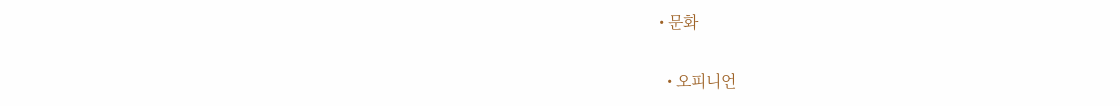• 문화

  • 오피니언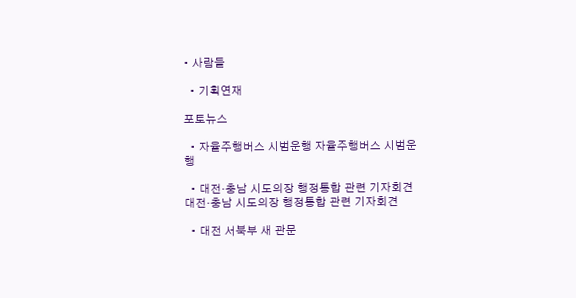• 사람들

  • 기획연재

포토뉴스

  • 자율주행버스 시범운행 자율주행버스 시범운행

  • 대전·충남 시도의장 행정통합 관련 기자회견 대전·충남 시도의장 행정통합 관련 기자회견

  • 대전 서북부 새 관문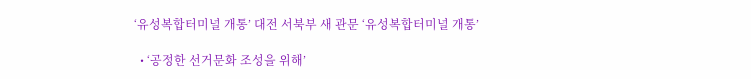‘유성복합터미널 개통’ 대전 서북부 새 관문 ‘유성복합터미널 개통’

  • ‘공정한 선거문화 조성을 위해’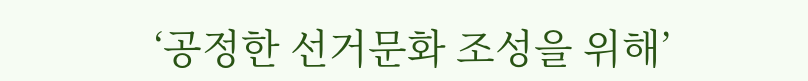‘공정한 선거문화 조성을 위해’